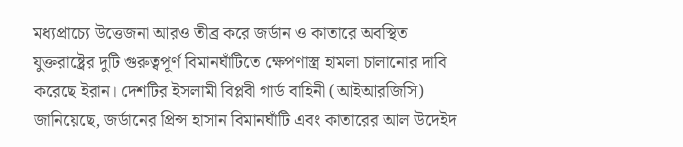মধ্যপ্রাচ্যে উত্তেজনা আরও তীব্র করে জর্ডান ও কাতারে অবস্থিত যুক্তরাষ্ট্রের দুটি গুরুত্বপূর্ণ বিমানঘাঁটিতে ক্ষেপণাস্ত্র হামলা চালানোর দাবি করেছে ইরান। দেশটির ইসলামী বিপ্লবী গার্ড বাহিনী (আইআরজিসি) জানিয়েছে, জর্ডানের প্রিন্স হাসান বিমানঘাঁটি এবং কাতারের আল উদেইদ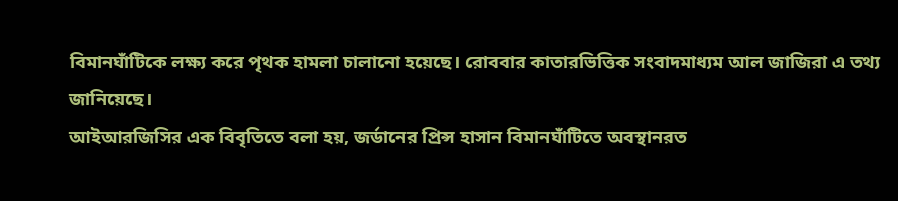বিমানঘাঁটিকে লক্ষ্য করে পৃথক হামলা চালানো হয়েছে। রোববার কাতারভিত্তিক সংবাদমাধ্যম আল জাজিরা এ তথ্য জানিয়েছে।
আইআরজিসির এক বিবৃতিতে বলা হয়, জর্ডানের প্রিন্স হাসান বিমানঘাঁটিতে অবস্থানরত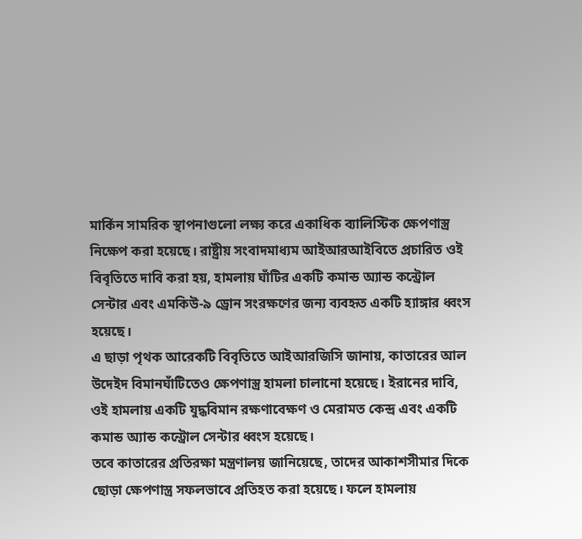মার্কিন সামরিক স্থাপনাগুলো লক্ষ্য করে একাধিক ব্যালিস্টিক ক্ষেপণাস্ত্র নিক্ষেপ করা হয়েছে। রাষ্ট্রীয় সংবাদমাধ্যম আইআরআইবিতে প্রচারিত ওই বিবৃতিতে দাবি করা হয়, হামলায় ঘাঁটির একটি কমান্ড অ্যান্ড কন্ট্রোল সেন্টার এবং এমকিউ-৯ ড্রোন সংরক্ষণের জন্য ব্যবহৃত একটি হ্যাঙ্গার ধ্বংস হয়েছে।
এ ছাড়া পৃথক আরেকটি বিবৃতিতে আইআরজিসি জানায়, কাতারের আল উদেইদ বিমানঘাঁটিতেও ক্ষেপণাস্ত্র হামলা চালানো হয়েছে। ইরানের দাবি, ওই হামলায় একটি যুদ্ধবিমান রক্ষণাবেক্ষণ ও মেরামত কেন্দ্র এবং একটি কমান্ড অ্যান্ড কন্ট্রোল সেন্টার ধ্বংস হয়েছে।
তবে কাতারের প্রতিরক্ষা মন্ত্রণালয় জানিয়েছে, তাদের আকাশসীমার দিকে ছোড়া ক্ষেপণাস্ত্র সফলভাবে প্রতিহত করা হয়েছে। ফলে হামলায়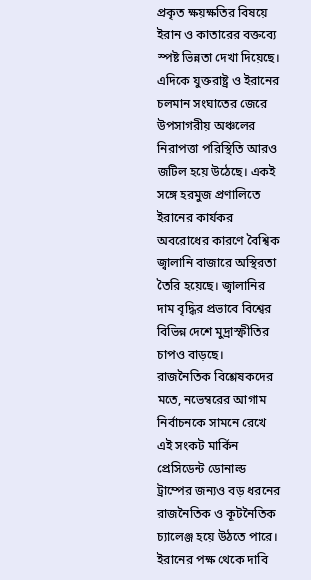প্রকৃত ক্ষয়ক্ষতির বিষয়ে ইরান ও কাতারের বক্তব্যে স্পষ্ট ভিন্নতা দেখা দিয়েছে।
এদিকে যুক্তরাষ্ট্র ও ইরানের চলমান সংঘাতের জেরে উপসাগরীয় অঞ্চলের নিরাপত্তা পরিস্থিতি আরও জটিল হয়ে উঠেছে। একই সঙ্গে হরমুজ প্রণালিতে ইরানের কার্যকর অবরোধের কারণে বৈশ্বিক জ্বালানি বাজারে অস্থিরতা তৈরি হয়েছে। জ্বালানির দাম বৃদ্ধির প্রভাবে বিশ্বের বিভিন্ন দেশে মুদ্রাস্ফীতির চাপও বাড়ছে।
রাজনৈতিক বিশ্লেষকদের মতে, নভেম্বরের আগাম নির্বাচনকে সামনে রেখে এই সংকট মার্কিন প্রেসিডেন্ট ডোনাল্ড ট্রাম্পের জন্যও বড় ধরনের রাজনৈতিক ও কূটনৈতিক চ্যালেঞ্জ হয়ে উঠতে পারে।
ইরানের পক্ষ থেকে দাবি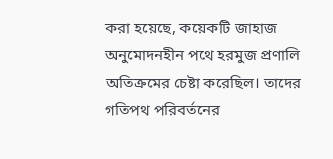করা হয়েছে, কয়েকটি জাহাজ অনুমোদনহীন পথে হরমুজ প্রণালি অতিক্রমের চেষ্টা করেছিল। তাদের গতিপথ পরিবর্তনের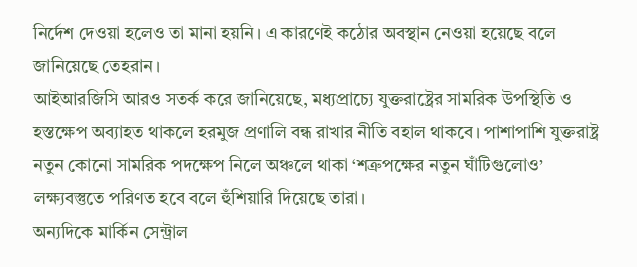নির্দেশ দেওয়া হলেও তা মানা হয়নি। এ কারণেই কঠোর অবস্থান নেওয়া হয়েছে বলে জানিয়েছে তেহরান।
আইআরজিসি আরও সতর্ক করে জানিয়েছে, মধ্যপ্রাচ্যে যুক্তরাষ্ট্রের সামরিক উপস্থিতি ও হস্তক্ষেপ অব্যাহত থাকলে হরমুজ প্রণালি বন্ধ রাখার নীতি বহাল থাকবে। পাশাপাশি যুক্তরাষ্ট্র নতুন কোনো সামরিক পদক্ষেপ নিলে অঞ্চলে থাকা ‘শত্রুপক্ষের নতুন ঘাঁটিগুলোও’ লক্ষ্যবস্তুতে পরিণত হবে বলে হুঁশিয়ারি দিয়েছে তারা।
অন্যদিকে মার্কিন সেন্ট্রাল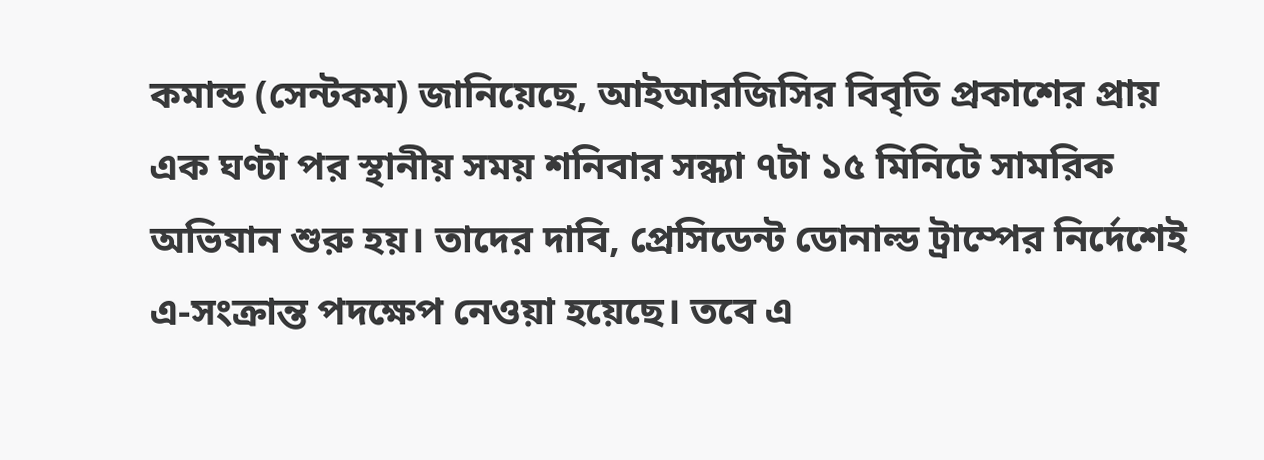কমান্ড (সেন্টকম) জানিয়েছে, আইআরজিসির বিবৃতি প্রকাশের প্রায় এক ঘণ্টা পর স্থানীয় সময় শনিবার সন্ধ্যা ৭টা ১৫ মিনিটে সামরিক অভিযান শুরু হয়। তাদের দাবি, প্রেসিডেন্ট ডোনাল্ড ট্রাম্পের নির্দেশেই এ-সংক্রান্ত পদক্ষেপ নেওয়া হয়েছে। তবে এ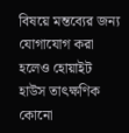বিষয়ে মন্তব্যের জন্য যোগাযোগ করা হলেও হোয়াইট হাউস তাৎক্ষণিক কোনো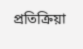প্রতিক্রিয়া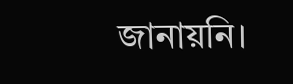জানায়নি।